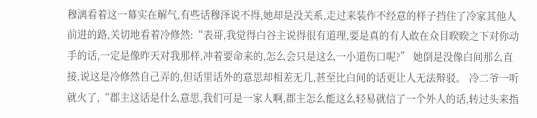穆漓看着这一幕实在解气,有些话穆泽说不得,她却是没关系,走过来装作不经意的样子挡住了冷家其他人前进的路,关切地看着冷修然:“表哥,我觉得白谷主说得很有道理,要是真的有人敢在众目睽睽之下对你动手的话,一定是像昨天对我那样,冲着要命来的,怎么会只是这么一小道伤口呢?” 她倒是没像白间那么直接,说这是冷修然自己弄的,但话里话外的意思却相差无几,甚至比白间的话更让人无法辩驳。 冷二爷一听就火了,“郡主这话是什么意思,我们可是一家人啊,郡主怎么能这么轻易就信了一个外人的话,转过头来指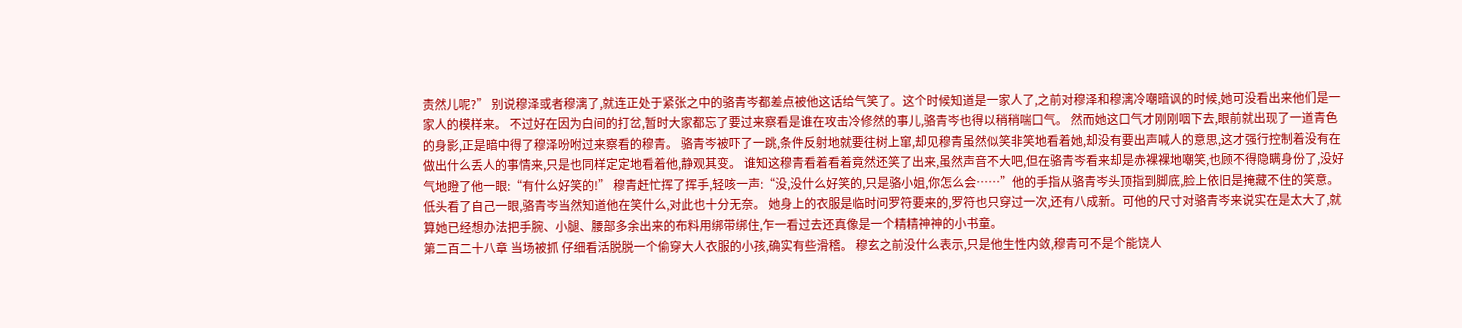责然儿呢?” 别说穆泽或者穆漓了,就连正处于紧张之中的骆青岑都差点被他这话给气笑了。这个时候知道是一家人了,之前对穆泽和穆漓冷嘲暗讽的时候,她可没看出来他们是一家人的模样来。 不过好在因为白间的打岔,暂时大家都忘了要过来察看是谁在攻击冷修然的事儿,骆青岑也得以稍稍喘口气。 然而她这口气才刚刚咽下去,眼前就出现了一道青色的身影,正是暗中得了穆泽吩咐过来察看的穆青。 骆青岑被吓了一跳,条件反射地就要往树上窜,却见穆青虽然似笑非笑地看着她,却没有要出声喊人的意思,这才强行控制着没有在做出什么丢人的事情来,只是也同样定定地看着他,静观其变。 谁知这穆青看着看着竟然还笑了出来,虽然声音不大吧,但在骆青岑看来却是赤裸裸地嘲笑,也顾不得隐瞒身份了,没好气地瞪了他一眼:“有什么好笑的!” 穆青赶忙挥了挥手,轻咳一声:“没,没什么好笑的,只是骆小姐,你怎么会……”他的手指从骆青岑头顶指到脚底,脸上依旧是掩藏不住的笑意。 低头看了自己一眼,骆青岑当然知道他在笑什么,对此也十分无奈。 她身上的衣服是临时问罗符要来的,罗符也只穿过一次,还有八成新。可他的尺寸对骆青岑来说实在是太大了,就算她已经想办法把手腕、小腿、腰部多余出来的布料用绑带绑住,乍一看过去还真像是一个精精神神的小书童。
第二百二十八章 当场被抓 仔细看活脱脱一个偷穿大人衣服的小孩,确实有些滑稽。 穆玄之前没什么表示,只是他生性内敛,穆青可不是个能饶人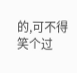的,可不得笑个过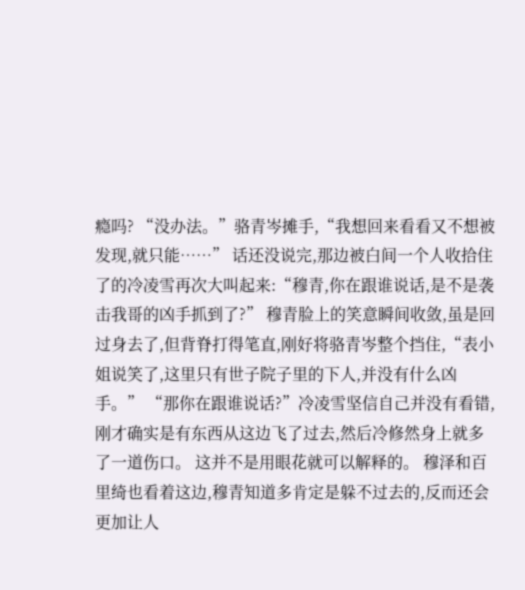瘾吗? “没办法。”骆青岑摊手,“我想回来看看又不想被发现,就只能……” 话还没说完,那边被白间一个人收拾住了的冷凌雪再次大叫起来:“穆青,你在跟谁说话,是不是袭击我哥的凶手抓到了?” 穆青脸上的笑意瞬间收敛,虽是回过身去了,但背脊打得笔直,刚好将骆青岑整个挡住,“表小姐说笑了,这里只有世子院子里的下人,并没有什么凶手。” “那你在跟谁说话?”冷凌雪坚信自己并没有看错,刚才确实是有东西从这边飞了过去,然后冷修然身上就多了一道伤口。 这并不是用眼花就可以解释的。 穆泽和百里绮也看着这边,穆青知道多肯定是躲不过去的,反而还会更加让人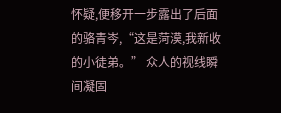怀疑,便移开一步露出了后面的骆青岑,“这是菏漠,我新收的小徒弟。” 众人的视线瞬间凝固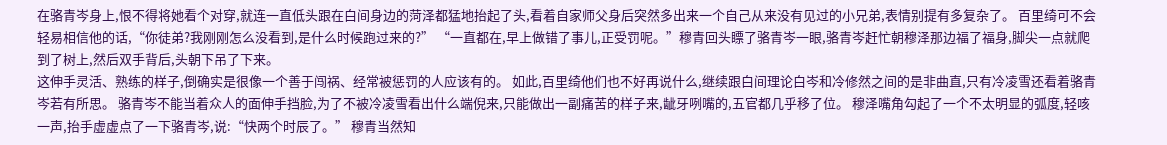在骆青岑身上,恨不得将她看个对穿,就连一直低头跟在白间身边的菏泽都猛地抬起了头,看着自家师父身后突然多出来一个自己从来没有见过的小兄弟,表情别提有多复杂了。 百里绮可不会轻易相信他的话,“你徒弟?我刚刚怎么没看到,是什么时候跑过来的?” “一直都在,早上做错了事儿,正受罚呢。”穆青回头瞟了骆青岑一眼,骆青岑赶忙朝穆泽那边福了福身,脚尖一点就爬到了树上,然后双手背后,头朝下吊了下来。
这伸手灵活、熟练的样子,倒确实是很像一个善于闯祸、经常被惩罚的人应该有的。 如此,百里绮他们也不好再说什么,继续跟白间理论白岑和冷修然之间的是非曲直,只有冷凌雪还看着骆青岑若有所思。 骆青岑不能当着众人的面伸手挡脸,为了不被冷凌雪看出什么端倪来,只能做出一副痛苦的样子来,龇牙咧嘴的,五官都几乎移了位。 穆泽嘴角勾起了一个不太明显的弧度,轻咳一声,抬手虚虚点了一下骆青岑,说:“快两个时辰了。” 穆青当然知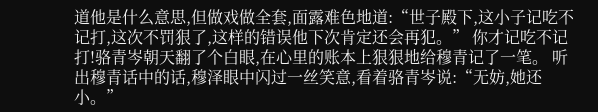道他是什么意思,但做戏做全套,面露难色地道:“世子殿下,这小子记吃不记打,这次不罚狠了,这样的错误他下次肯定还会再犯。” 你才记吃不记打!骆青岑朝天翻了个白眼,在心里的账本上狠狠地给穆青记了一笔。 听出穆青话中的话,穆泽眼中闪过一丝笑意,看着骆青岑说:“无妨,她还小。”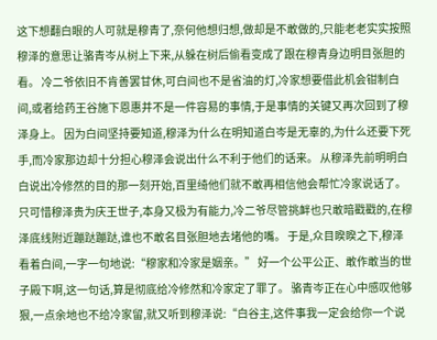这下想翻白眼的人可就是穆青了,奈何他想归想,做却是不敢做的,只能老老实实按照穆泽的意思让骆青岑从树上下来,从躲在树后偷看变成了跟在穆青身边明目张胆的看。 冷二爷依旧不肯善罢甘休,可白间也不是省油的灯,冷家想要借此机会钳制白间,或者给药王谷施下恩惠并不是一件容易的事情,于是事情的关键又再次回到了穆泽身上。 因为白间坚持要知道,穆泽为什么在明知道白岑是无辜的,为什么还要下死手,而冷家那边却十分担心穆泽会说出什么不利于他们的话来。 从穆泽先前明明白白说出冷修然的目的那一刻开始,百里绮他们就不敢再相信他会帮忙冷家说话了。只可惜穆泽贵为庆王世子,本身又极为有能力,冷二爷尽管挑衅也只敢暗戳戳的,在穆泽底线附近蹦跶蹦跶,谁也不敢名目张胆地去堵他的嘴。 于是,众目睽睽之下,穆泽看着白间,一字一句地说:“穆家和冷家是姻亲。” 好一个公平公正、敢作敢当的世子殿下啊,这一句话,算是彻底给冷修然和冷家定了罪了。 骆青岑正在心中感叹他够狠,一点余地也不给冷家留,就又听到穆泽说:“白谷主,这件事我一定会给你一个说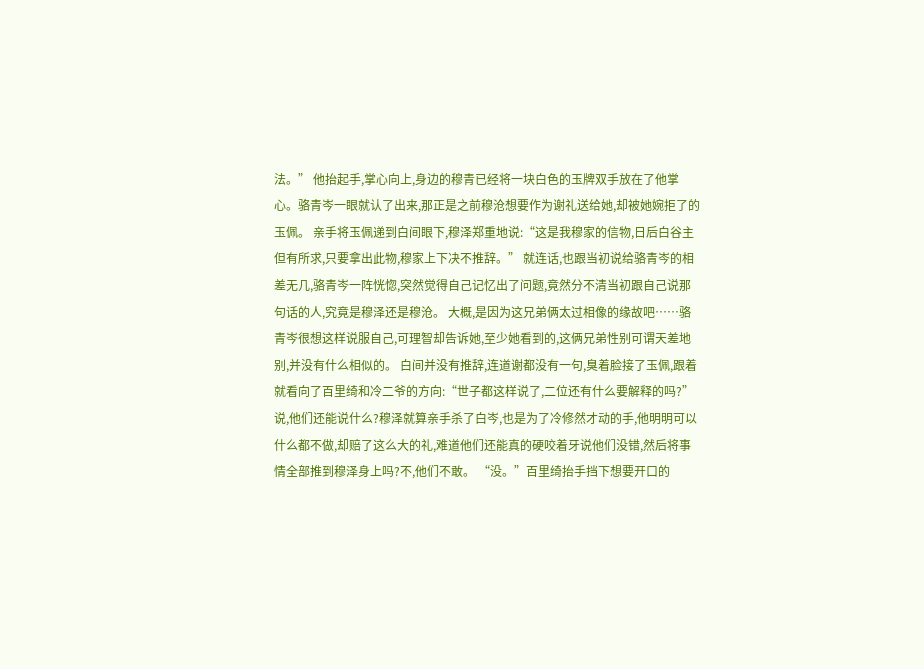法。” 他抬起手,掌心向上,身边的穆青已经将一块白色的玉牌双手放在了他掌心。骆青岑一眼就认了出来,那正是之前穆沧想要作为谢礼送给她,却被她婉拒了的玉佩。 亲手将玉佩递到白间眼下,穆泽郑重地说:“这是我穆家的信物,日后白谷主但有所求,只要拿出此物,穆家上下决不推辞。” 就连话,也跟当初说给骆青岑的相差无几,骆青岑一阵恍惚,突然觉得自己记忆出了问题,竟然分不清当初跟自己说那句话的人,究竟是穆泽还是穆沧。 大概,是因为这兄弟俩太过相像的缘故吧……骆青岑很想这样说服自己,可理智却告诉她,至少她看到的,这俩兄弟性别可谓天差地别,并没有什么相似的。 白间并没有推辞,连道谢都没有一句,臭着脸接了玉佩,跟着就看向了百里绮和冷二爷的方向:“世子都这样说了,二位还有什么要解释的吗?” 说,他们还能说什么?穆泽就算亲手杀了白岑,也是为了冷修然才动的手,他明明可以什么都不做,却赔了这么大的礼,难道他们还能真的硬咬着牙说他们没错,然后将事情全部推到穆泽身上吗?不,他们不敢。 “没。”百里绮抬手挡下想要开口的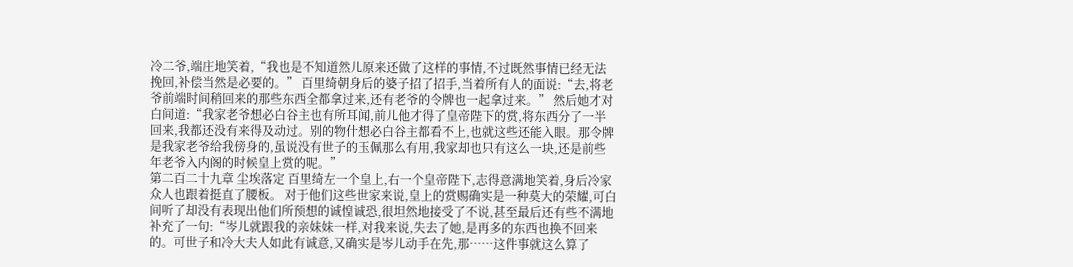冷二爷,端庄地笑着,“我也是不知道然儿原来还做了这样的事情,不过既然事情已经无法挽回,补偿当然是必要的。” 百里绮朝身后的婆子招了招手,当着所有人的面说:“去,将老爷前端时间稍回来的那些东西全都拿过来,还有老爷的令牌也一起拿过来。” 然后她才对白间道:“我家老爷想必白谷主也有所耳闻,前儿他才得了皇帝陛下的赏,将东西分了一半回来,我都还没有来得及动过。别的物什想必白谷主都看不上,也就这些还能入眼。那令牌是我家老爷给我傍身的,虽说没有世子的玉佩那么有用,我家却也只有这么一块,还是前些年老爷入内阁的时候皇上赏的呢。”
第二百二十九章 尘埃落定 百里绮左一个皇上,右一个皇帝陛下,志得意满地笑着,身后冷家众人也跟着挺直了腰板。 对于他们这些世家来说,皇上的赏赐确实是一种莫大的荣耀,可白间听了却没有表现出他们所预想的诚惶诚恐,很坦然地接受了不说,甚至最后还有些不满地补充了一句:“岑儿就跟我的亲妹妹一样,对我来说,失去了她,是再多的东西也换不回来的。可世子和冷大夫人如此有诚意,又确实是岑儿动手在先,那……这件事就这么算了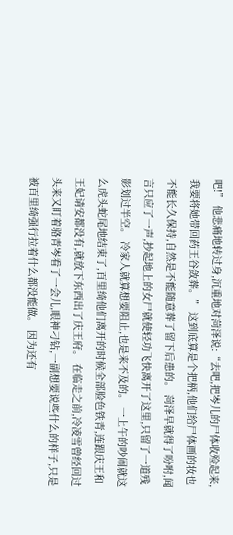吧!” 他悲痛地转过身,沉重地对菏泽说:“去吧,把岑儿的尸体收殓起来,我要将她带回药王谷敛葬。” 这到底算是个把柄,他们给尸体画的妆也不能长久保持,自然是不能随意葬了留下后患的。 菏泽早就得了吩咐,闻言只应了一声,抄起地上的女尸就使轻功飞快离开了这里,只留了一道残影划过半空。 冷家人就算想要阻止,也是来不及的。 一上午的吵闹就这么虎头蛇尾地结束了,百里绮他们离开的时候全部脸色铁青,连跟庆王和王妃请安都没有,就放下东西出了庆王府。 在临走之前,冷凌雪曾经回过头来又盯着骆青岑看了一会儿,眼神刁钻,一副想要说些什么的样子,只是被百里绮强行拉着什么都没能做。 因为还有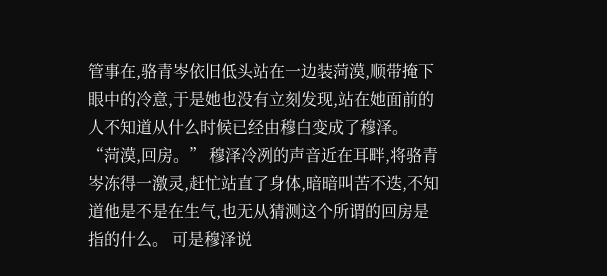管事在,骆青岑依旧低头站在一边装菏漠,顺带掩下眼中的冷意,于是她也没有立刻发现,站在她面前的人不知道从什么时候已经由穆白变成了穆泽。 “菏漠,回房。” 穆泽冷冽的声音近在耳畔,将骆青岑冻得一激灵,赶忙站直了身体,暗暗叫苦不迭,不知道他是不是在生气,也无从猜测这个所谓的回房是指的什么。 可是穆泽说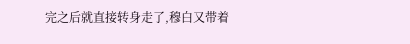完之后就直接转身走了,穆白又带着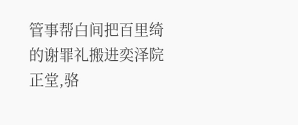管事帮白间把百里绮的谢罪礼搬进奕泽院正堂,骆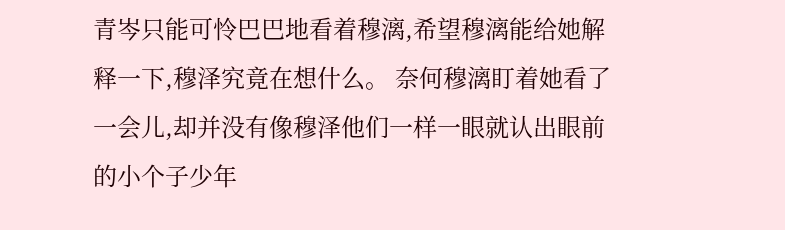青岑只能可怜巴巴地看着穆漓,希望穆漓能给她解释一下,穆泽究竟在想什么。 奈何穆漓盯着她看了一会儿,却并没有像穆泽他们一样一眼就认出眼前的小个子少年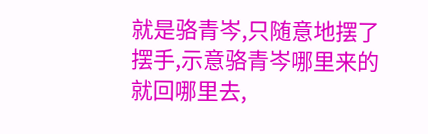就是骆青岑,只随意地摆了摆手,示意骆青岑哪里来的就回哪里去,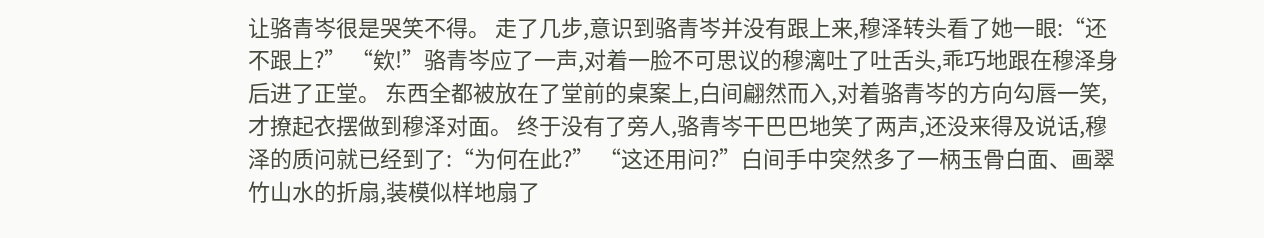让骆青岑很是哭笑不得。 走了几步,意识到骆青岑并没有跟上来,穆泽转头看了她一眼:“还不跟上?” “欸!”骆青岑应了一声,对着一脸不可思议的穆漓吐了吐舌头,乖巧地跟在穆泽身后进了正堂。 东西全都被放在了堂前的桌案上,白间翩然而入,对着骆青岑的方向勾唇一笑,才撩起衣摆做到穆泽对面。 终于没有了旁人,骆青岑干巴巴地笑了两声,还没来得及说话,穆泽的质问就已经到了:“为何在此?” “这还用问?”白间手中突然多了一柄玉骨白面、画翠竹山水的折扇,装模似样地扇了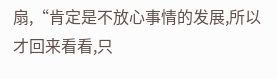扇,“肯定是不放心事情的发展,所以才回来看看,只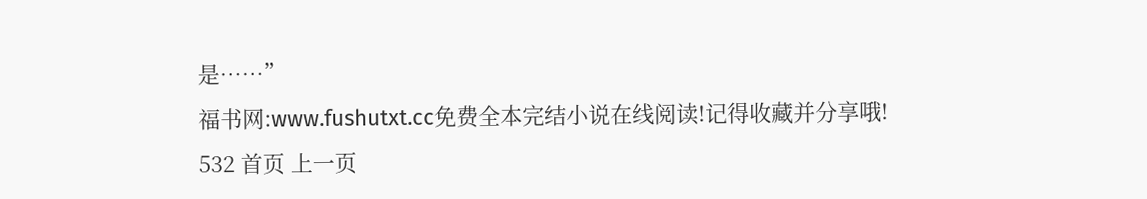是……”
福书网:www.fushutxt.cc免费全本完结小说在线阅读!记得收藏并分享哦!
532 首页 上一页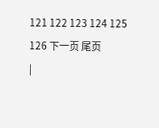121 122 123 124 125 126 下一页 尾页
|